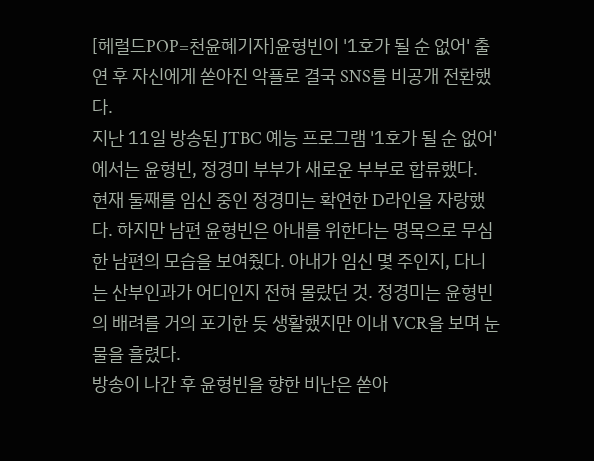[헤럴드POP=천윤혜기자]윤형빈이 '1호가 될 순 없어' 출연 후 자신에게 쏟아진 악플로 결국 SNS를 비공개 전환했다.
지난 11일 방송된 JTBC 예능 프로그램 '1호가 될 순 없어'에서는 윤형빈, 정경미 부부가 새로운 부부로 합류했다.
현재 둘째를 임신 중인 정경미는 확연한 D라인을 자랑했다. 하지만 남편 윤형빈은 아내를 위한다는 명목으로 무심한 남편의 모습을 보여줬다. 아내가 임신 몇 주인지, 다니는 산부인과가 어디인지 전혀 몰랐던 것. 정경미는 윤형빈의 배려를 거의 포기한 듯 생활했지만 이내 VCR을 보며 눈물을 흘렸다.
방송이 나간 후 윤형빈을 향한 비난은 쏟아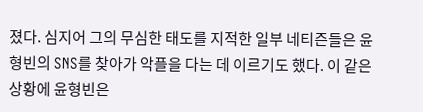졌다. 심지어 그의 무심한 태도를 지적한 일부 네티즌들은 윤형빈의 SNS를 찾아가 악플을 다는 데 이르기도 했다. 이 같은 상황에 윤형빈은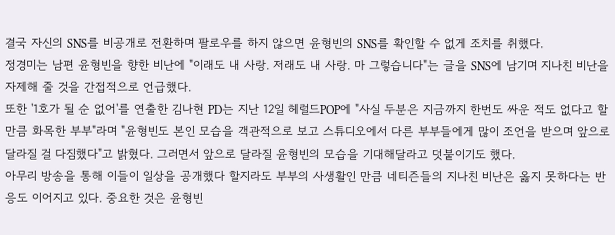결국 자신의 SNS를 비공개로 전환하며 팔로우를 하지 않으면 윤형빈의 SNS를 확인할 수 없게 조치를 취했다.
정경미는 남편 윤형빈을 향한 비난에 "이래도 내 사랑. 저래도 내 사랑. 마 그렇습니다"는 글을 SNS에 남기며 지나친 비난을 자제해 줄 것을 간접적으로 언급했다.
또한 '1호가 될 순 없어'를 연출한 김나현 PD는 지난 12일 헤럴드POP에 "사실 두분은 지금까지 한번도 싸운 적도 없다고 할 만큼 화목한 부부"라며 "윤형빈도 본인 모습을 객관적으로 보고 스튜디오에서 다른 부부들에게 많이 조언을 받으며 앞으로 달라질 걸 다짐했다"고 밝혔다. 그러면서 앞으로 달라질 윤형빈의 모습을 기대해달라고 덧붙이기도 했다.
아무리 방송을 통해 이들이 일상을 공개했다 할지라도 부부의 사생활인 만큼 네티즌들의 지나친 비난은 옳지 못하다는 반응도 이어지고 있다. 중요한 것은 윤형빈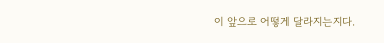이 앞으로 어떻게 달라지는지다.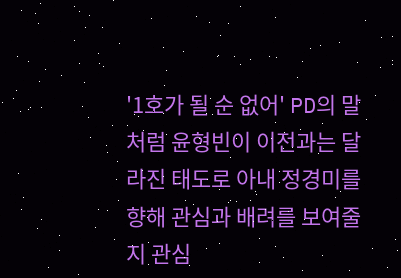'1호가 될 순 없어' PD의 말처럼 윤형빈이 이전과는 달라진 태도로 아내 정경미를 향해 관심과 배려를 보여줄 지 관심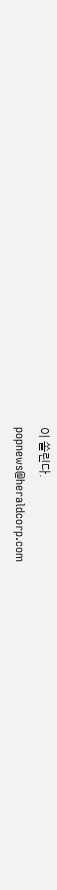이 쏠린다.
popnews@heraldcorp.com